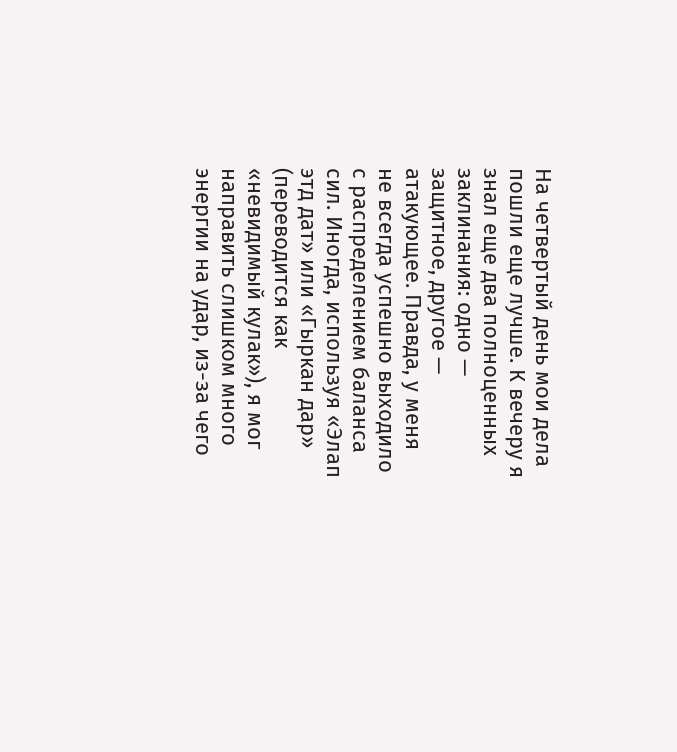На четвертый день мои дела пошли еще лучше. К вечеру я знал еще два полноценных заклинания: одно — защитное, другое — атакующее. Правда, у меня не всегда успешно выходило с распределением баланса сил. Иногда, используя «Элап этд дат» или «Гыркан дар» (переводится как «невидимый кулак»), я мог направить слишком много энергии на удар, из-за чего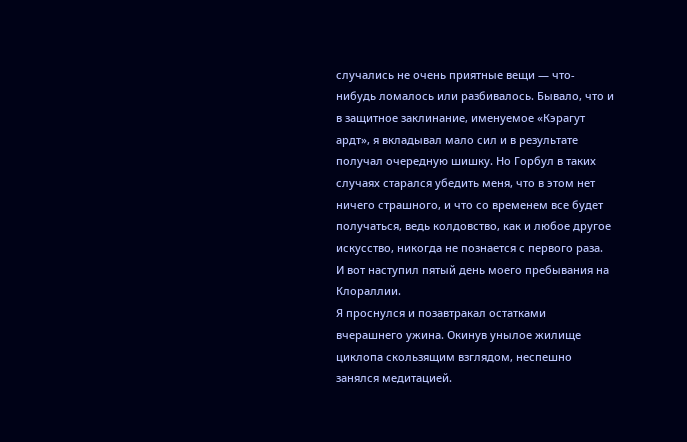случались не очень приятные вещи — что-нибудь ломалось или разбивалось. Бывало, что и в защитное заклинание, именуемое «Кэрагут ардт», я вкладывал мало сил и в результате получал очередную шишку. Но Горбул в таких случаях старался убедить меня, что в этом нет ничего страшного, и что со временем все будет получаться, ведь колдовство, как и любое другое искусство, никогда не познается с первого раза.
И вот наступил пятый день моего пребывания на Клораллии.
Я проснулся и позавтракал остатками вчерашнего ужина. Окинув унылое жилище циклопа скользящим взглядом, неспешно занялся медитацией.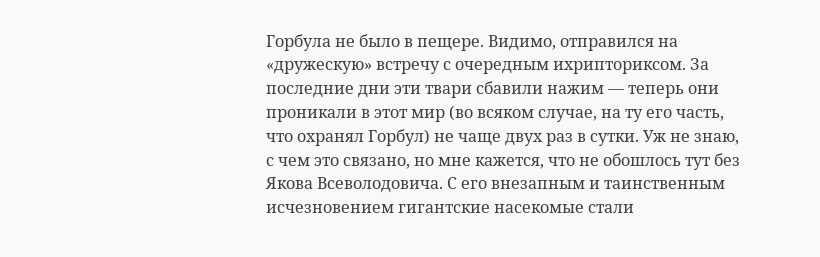Горбула не было в пещере. Видимо, отправился на «дружескую» встречу с очередным ихрипториксом. За последние дни эти твари сбавили нажим — теперь они проникали в этот мир (во всяком случае, на ту его часть, что охранял Горбул) не чаще двух раз в сутки. Уж не знаю, с чем это связано, но мне кажется, что не обошлось тут без Якова Всеволодовича. С его внезапным и таинственным исчезновением гигантские насекомые стали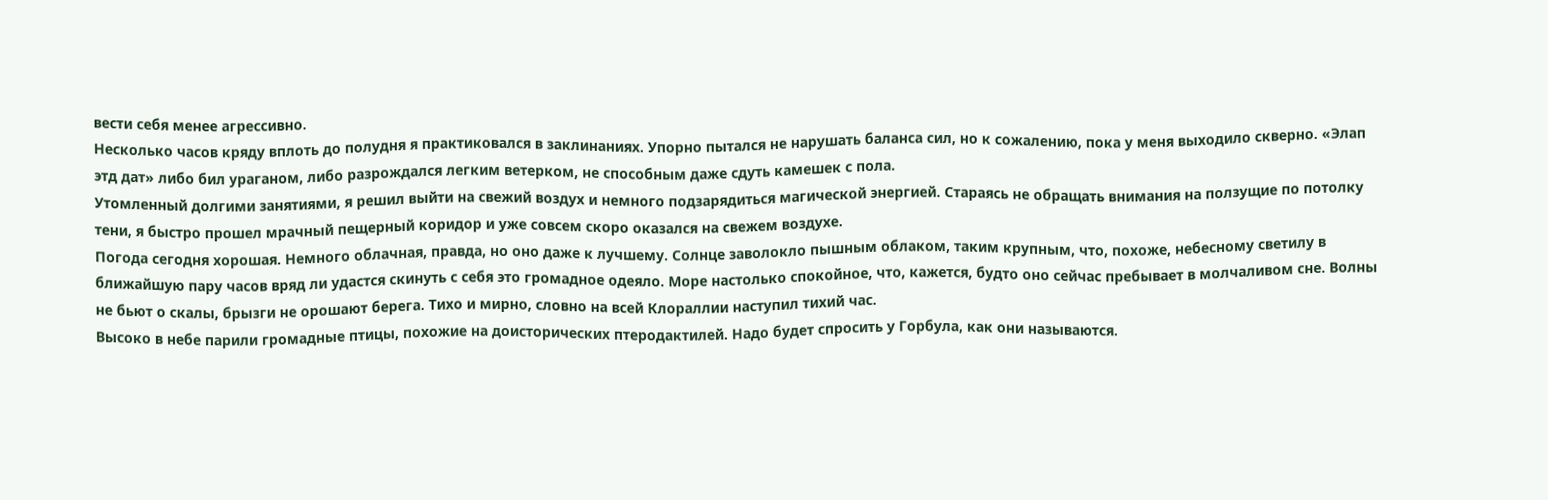вести себя менее агрессивно.
Несколько часов кряду вплоть до полудня я практиковался в заклинаниях. Упорно пытался не нарушать баланса сил, но к сожалению, пока у меня выходило скверно. «Элап этд дат» либо бил ураганом, либо разрождался легким ветерком, не способным даже сдуть камешек с пола.
Утомленный долгими занятиями, я решил выйти на свежий воздух и немного подзарядиться магической энергией. Стараясь не обращать внимания на ползущие по потолку тени, я быстро прошел мрачный пещерный коридор и уже совсем скоро оказался на свежем воздухе.
Погода сегодня хорошая. Немного облачная, правда, но оно даже к лучшему. Солнце заволокло пышным облаком, таким крупным, что, похоже, небесному светилу в ближайшую пару часов вряд ли удастся скинуть с себя это громадное одеяло. Море настолько спокойное, что, кажется, будто оно сейчас пребывает в молчаливом сне. Волны не бьют о скалы, брызги не орошают берега. Тихо и мирно, словно на всей Клораллии наступил тихий час.
Высоко в небе парили громадные птицы, похожие на доисторических птеродактилей. Надо будет спросить у Горбула, как они называются.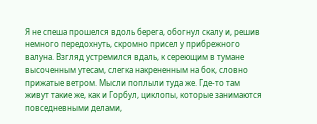Я не спеша прошелся вдоль берега, обогнул скалу и, решив немного передохнуть, скромно присел у прибрежного валуна. Взгляд устремился вдаль, к сереющим в тумане высоченным утесам, слегка накрененным на бок, словно прижатые ветром. Мысли поплыли туда же. Где-то там живут такие же, как и Горбул, циклопы, которые занимаются повседневными делами,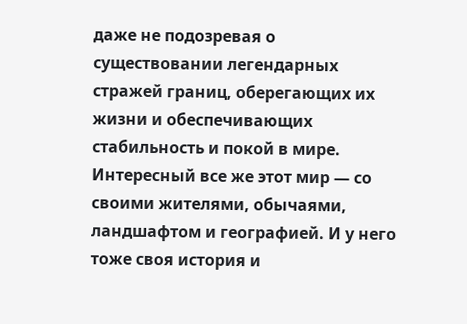даже не подозревая о существовании легендарных стражей границ, оберегающих их жизни и обеспечивающих стабильность и покой в мире.
Интересный все же этот мир — со своими жителями, обычаями, ландшафтом и географией. И у него тоже своя история и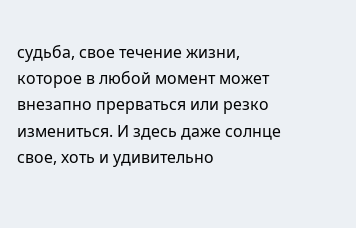судьба, свое течение жизни, которое в любой момент может внезапно прерваться или резко измениться. И здесь даже солнце свое, хоть и удивительно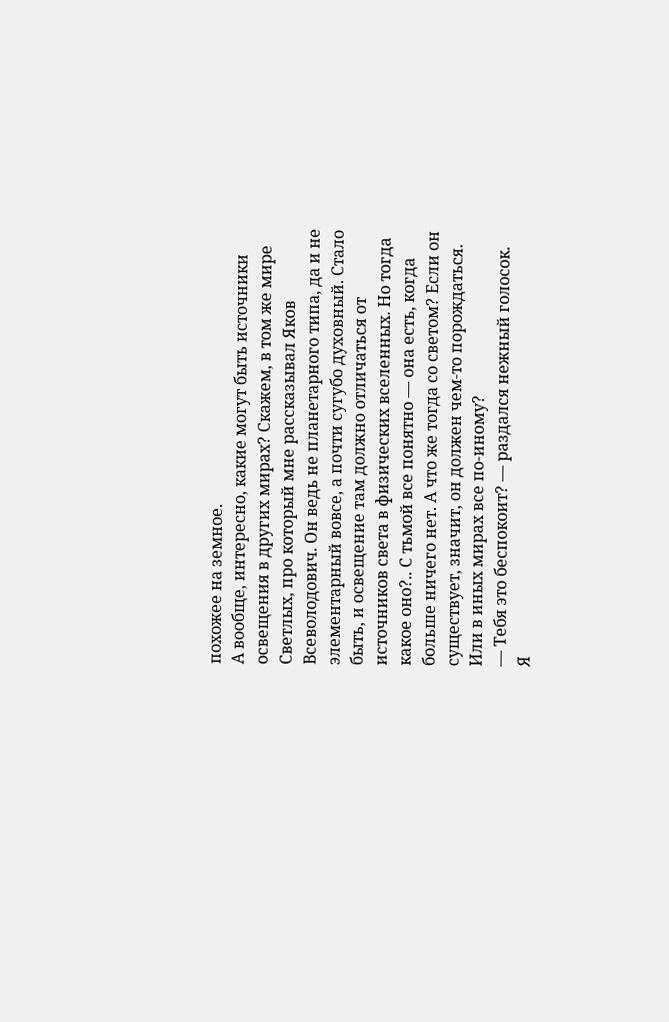похожее на земное.
А вообще, интересно, какие могут быть источники освещения в других мирах? Скажем, в том же мире Светлых, про который мне рассказывал Яков Всеволодович. Он ведь не планетарного типа, да и не элементарный вовсе, а почти сугубо духовный. Стало быть, и освещение там должно отличаться от источников света в физических вселенных. Но тогда какое оно?.. С тьмой все понятно — она есть, когда больше ничего нет. А что же тогда со светом? Если он существует, значит, он должен чем-то порождаться. Или в иных мирах все по-иному?
— Тебя это беспокоит? — раздался нежный голосок.
Я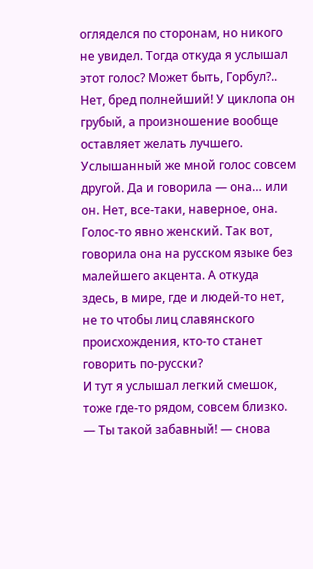огляделся по сторонам, но никого не увидел. Тогда откуда я услышал этот голос? Может быть, Горбул?.. Нет, бред полнейший! У циклопа он грубый, а произношение вообще оставляет желать лучшего. Услышанный же мной голос совсем другой. Да и говорила — она… или он. Нет, все-таки, наверное, она. Голос-то явно женский. Так вот, говорила она на русском языке без малейшего акцента. А откуда здесь, в мире, где и людей-то нет, не то чтобы лиц славянского происхождения, кто-то станет говорить по-русски?
И тут я услышал легкий смешок, тоже где-то рядом, совсем близко.
— Ты такой забавный! — снова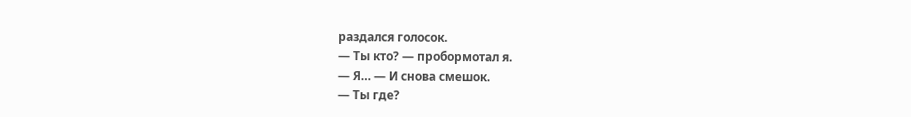раздался голосок.
— Ты кто? — пробормотал я.
— Я… — И снова смешок.
— Ты где?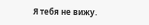Я тебя не вижу.